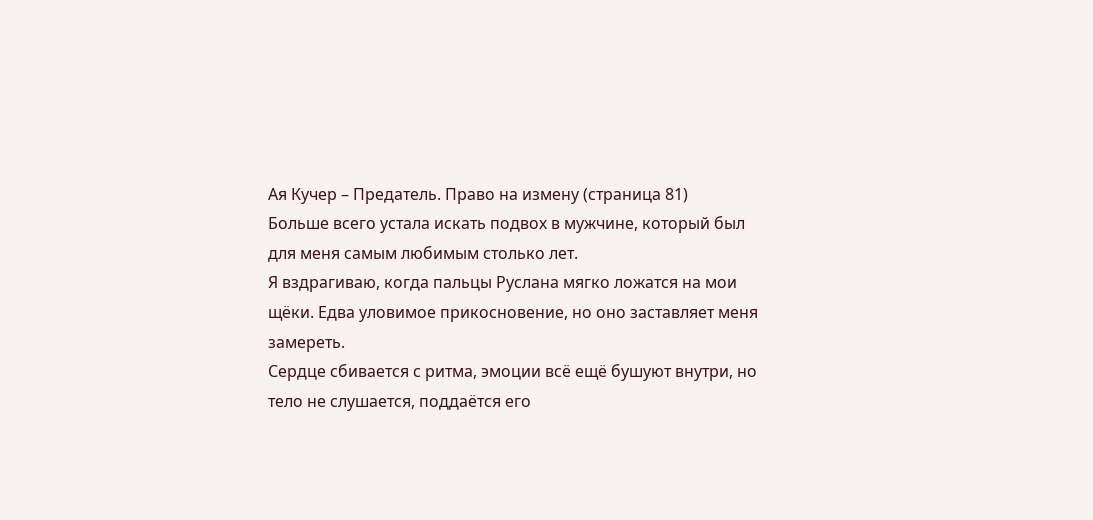Ая Кучер – Предатель. Право на измену (страница 81)
Больше всего устала искать подвох в мужчине, который был для меня самым любимым столько лет.
Я вздрагиваю, когда пальцы Руслана мягко ложатся на мои щёки. Едва уловимое прикосновение, но оно заставляет меня замереть.
Сердце сбивается с ритма, эмоции всё ещё бушуют внутри, но тело не слушается, поддаётся его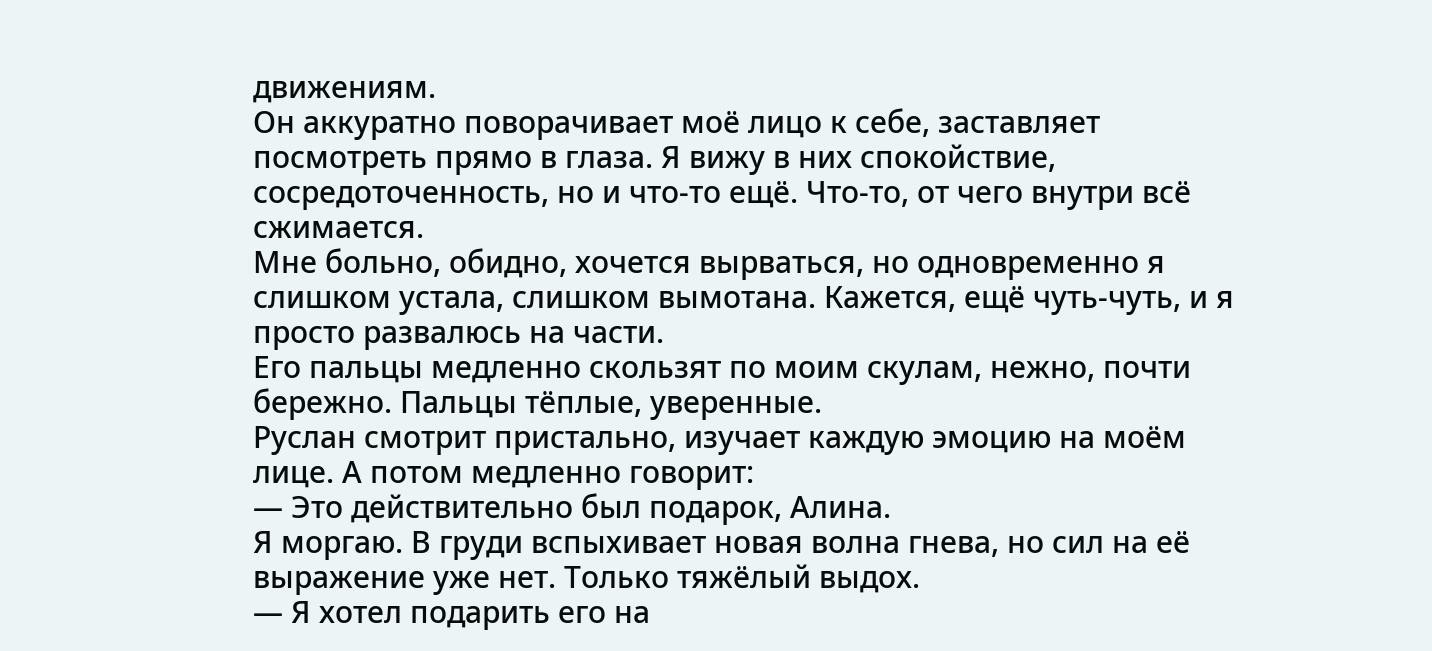движениям.
Он аккуратно поворачивает моё лицо к себе, заставляет посмотреть прямо в глаза. Я вижу в них спокойствие, сосредоточенность, но и что-то ещё. Что-то, от чего внутри всё сжимается.
Мне больно, обидно, хочется вырваться, но одновременно я слишком устала, слишком вымотана. Кажется, ещё чуть-чуть, и я просто развалюсь на части.
Его пальцы медленно скользят по моим скулам, нежно, почти бережно. Пальцы тёплые, уверенные.
Руслан смотрит пристально, изучает каждую эмоцию на моём лице. А потом медленно говорит:
— Это действительно был подарок, Алина.
Я моргаю. В груди вспыхивает новая волна гнева, но сил на её выражение уже нет. Только тяжёлый выдох.
— Я хотел подарить его на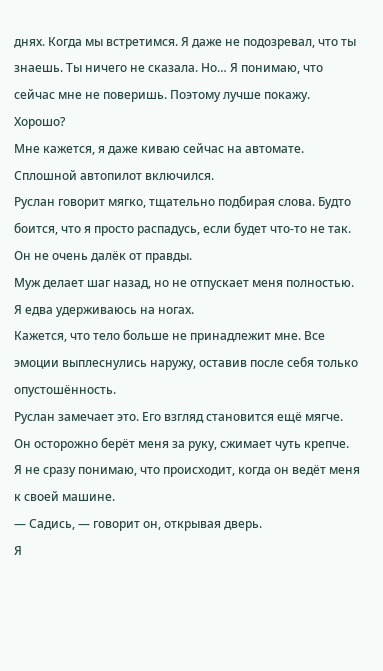днях. Когда мы встретимся. Я даже не подозревал, что ты знаешь. Ты ничего не сказала. Но… Я понимаю, что сейчас мне не поверишь. Поэтому лучше покажу. Хорошо?
Мне кажется, я даже киваю сейчас на автомате. Сплошной автопилот включился.
Руслан говорит мягко, тщательно подбирая слова. Будто боится, что я просто распадусь, если будет что-то не так.
Он не очень далёк от правды.
Муж делает шаг назад, но не отпускает меня полностью. Я едва удерживаюсь на ногах.
Кажется, что тело больше не принадлежит мне. Все эмоции выплеснулись наружу, оставив после себя только опустошённость.
Руслан замечает это. Его взгляд становится ещё мягче. Он осторожно берёт меня за руку, сжимает чуть крепче.
Я не сразу понимаю, что происходит, когда он ведёт меня к своей машине.
— Садись, — говорит он, открывая дверь.
Я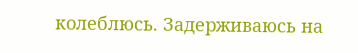колеблюсь. Задерживаюсь на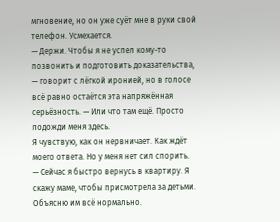мгновение, но он уже суёт мне в руки свой телефон. Усмехается.
— Держи. Чтобы я не успел кому-то позвонить и подготовить доказательства, — говорит с лёгкой иронией, но в голосе всё равно остаётся эта напряжённая серьёзность. — Или что там ещё. Просто подожди меня здесь.
Я чувствую, как он нервничает. Как ждёт моего ответа. Но у меня нет сил спорить.
— Сейчас я быстро вернусь в квартиру. Я скажу маме, чтобы присмотрела за детьми. Объясню им всё нормально.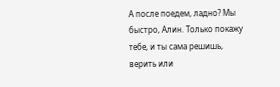А после поедем, ладно? Мы быстро, Алин. Только покажу тебе, и ты сама решишь, верить или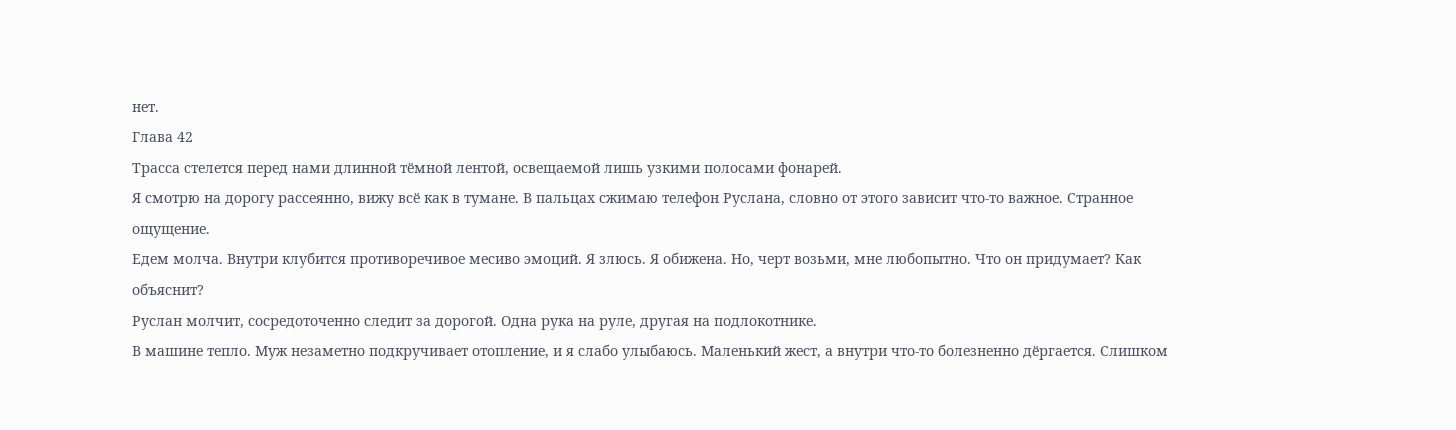нет.
Глава 42
Трасса стелется перед нами длинной тёмной лентой, освещаемой лишь узкими полосами фонарей.
Я смотрю на дорогу рассеянно, вижу всё как в тумане. В пальцах сжимаю телефон Руслана, словно от этого зависит что-то важное. Странное ощущение.
Едем молча. Внутри клубится противоречивое месиво эмоций. Я злюсь. Я обижена. Но, черт возьми, мне любопытно. Что он придумает? Как объяснит?
Руслан молчит, сосредоточенно следит за дорогой. Одна рука на руле, другая на подлокотнике.
В машине тепло. Муж незаметно подкручивает отопление, и я слабо улыбаюсь. Маленький жест, а внутри что-то болезненно дёргается. Слишком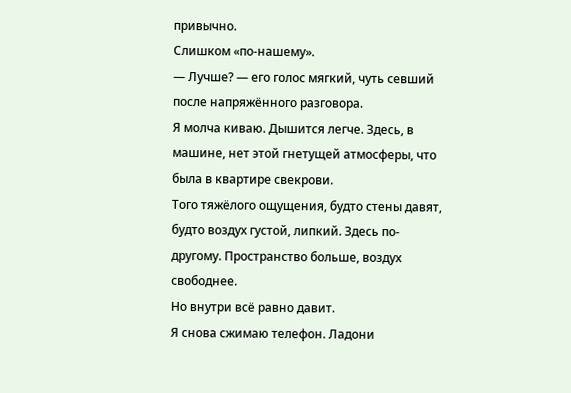привычно.
Слишком «по-нашему».
— Лучше? — его голос мягкий, чуть севший после напряжённого разговора.
Я молча киваю. Дышится легче. Здесь, в машине, нет этой гнетущей атмосферы, что была в квартире свекрови.
Того тяжёлого ощущения, будто стены давят, будто воздух густой, липкий. Здесь по-другому. Пространство больше, воздух свободнее.
Но внутри всё равно давит.
Я снова сжимаю телефон. Ладони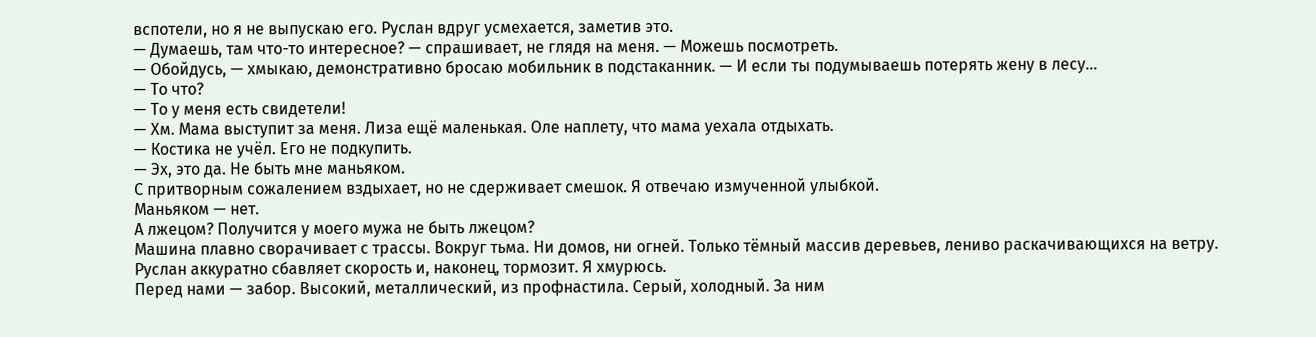вспотели, но я не выпускаю его. Руслан вдруг усмехается, заметив это.
— Думаешь, там что-то интересное? — спрашивает, не глядя на меня. — Можешь посмотреть.
— Обойдусь, — хмыкаю, демонстративно бросаю мобильник в подстаканник. — И если ты подумываешь потерять жену в лесу…
— То что?
— То у меня есть свидетели!
— Хм. Мама выступит за меня. Лиза ещё маленькая. Оле наплету, что мама уехала отдыхать.
— Костика не учёл. Его не подкупить.
— Эх, это да. Не быть мне маньяком.
С притворным сожалением вздыхает, но не сдерживает смешок. Я отвечаю измученной улыбкой.
Маньяком — нет.
А лжецом? Получится у моего мужа не быть лжецом?
Машина плавно сворачивает с трассы. Вокруг тьма. Ни домов, ни огней. Только тёмный массив деревьев, лениво раскачивающихся на ветру.
Руслан аккуратно сбавляет скорость и, наконец, тормозит. Я хмурюсь.
Перед нами — забор. Высокий, металлический, из профнастила. Серый, холодный. За ним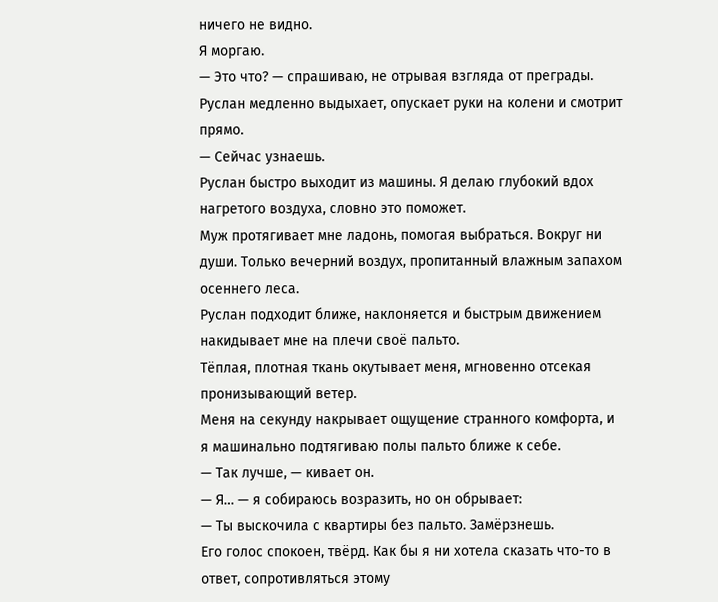ничего не видно.
Я моргаю.
— Это что? — спрашиваю, не отрывая взгляда от преграды.
Руслан медленно выдыхает, опускает руки на колени и смотрит прямо.
— Сейчас узнаешь.
Руслан быстро выходит из машины. Я делаю глубокий вдох нагретого воздуха, словно это поможет.
Муж протягивает мне ладонь, помогая выбраться. Вокруг ни души. Только вечерний воздух, пропитанный влажным запахом осеннего леса.
Руслан подходит ближе, наклоняется и быстрым движением накидывает мне на плечи своё пальто.
Тёплая, плотная ткань окутывает меня, мгновенно отсекая пронизывающий ветер.
Меня на секунду накрывает ощущение странного комфорта, и я машинально подтягиваю полы пальто ближе к себе.
— Так лучше, — кивает он.
— Я… — я собираюсь возразить, но он обрывает:
— Ты выскочила с квартиры без пальто. Замёрзнешь.
Его голос спокоен, твёрд. Как бы я ни хотела сказать что-то в ответ, сопротивляться этому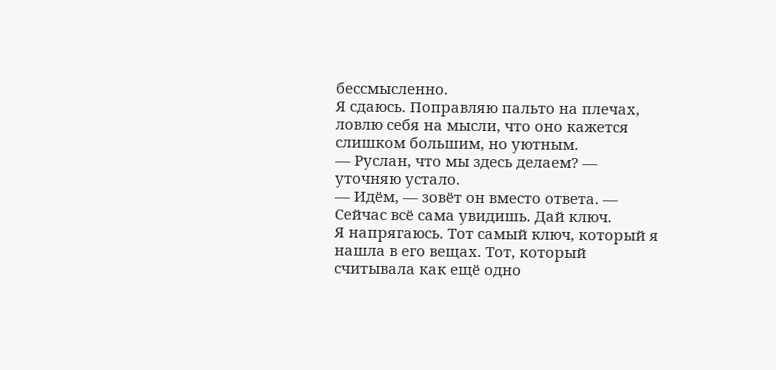бессмысленно.
Я сдаюсь. Поправляю пальто на плечах, ловлю себя на мысли, что оно кажется слишком большим, но уютным.
— Руслан, что мы здесь делаем? — уточняю устало.
— Идём, — зовёт он вместо ответа. — Сейчас всё сама увидишь. Дай ключ.
Я напрягаюсь. Тот самый ключ, который я нашла в его вещах. Тот, который считывала как ещё одно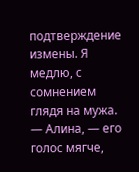подтверждение измены. Я медлю, с сомнением глядя на мужа.
— Алина, — его голос мягче,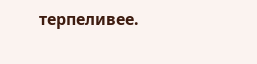терпеливее.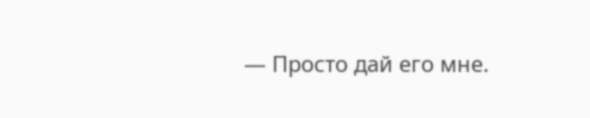— Просто дай его мне.